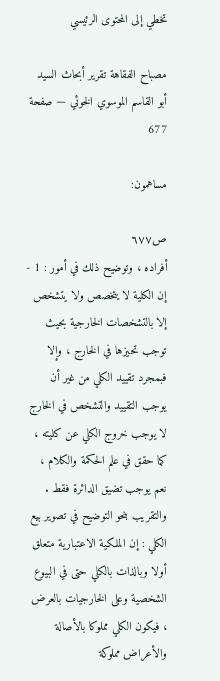تخطي إلى المحتوى الرئيسي

مصباح الفقاهة تقرير أبحاث السيد أبو القاسم الموسوي الخوئي — صفحة 677

مساهمون:

ص٦٧٧
أفراده ، وتوضيح ذلك في أمور : 1 - إن الكلية لا يتخصص ولا يتشخص إلا بالتشخصات الخارجية بحيث توجب تحيزها في الخارج ، وإلا فبمجرد تقييد الكلي من غير أن يوجب التقييد والتشخص في الخارج لا يوجب خروج الكلي عن كليته ، كما حقق في علم الحكمة والكلام ، نعم يوجب تضيق الدائرة فقط . والتقريب بنحو التوضيح في تصوير بيع الكلي : إن الملكية الاعتبارية متعلق أولا وبالذات بالكلي حتى في البيوع الشخصية وعلى الخارجيات بالعرض ، فيكون الكلي مملوكا بالأصالة والأعراض مملوكة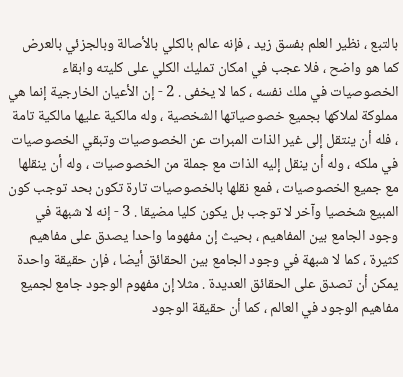بالتبع ، نظير العلم بفسق زيد ، فإنه عالم بالكلي بالأصالة وبالجزئي بالعرض كما هو واضح ، فلا عجب في امكان تمليك الكلي على كليته وابقاء الخصوصيات في ملك نفسه ، كما لا يخفى . 2 - إن الأعيان الخارجية إنما هي مملوكة لملاكها بجميع خصوصياتها الشخصية ، وله مالكية عليها مالكية تامة ، فله أن ينتقل إلى غير الذات المبرات عن الخصوصيات وتبقي الخصوصيات في ملكه ، وله أن ينقل إليه الذات مع جملة من الخصوصيات ، وله أن ينقلها مع جميع الخصوصيات ، فمع نقلها بالخصوصيات تارة تكون بحد توجب كون المبيع شخصيا وآخر لا توجب بل يكون كليا مضيقا . 3 - إنه لا شبهة في وجود الجامع بين المفاهيم ، بحيث إن مفهوما واحدا يصدق على مفاهيم كثيرة ، كما لا شبهة في وجود الجامع بين الحقائق أيضا ، فإن حقيقة واحدة يمكن أن تصدق على الحقائق العديدة . مثلا إن مفهوم الوجود جامع لجميع مفاهيم الوجود في العالم ، كما أن حقيقة الوجود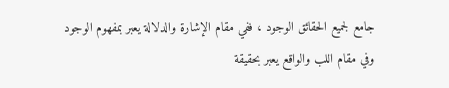جامع لجميع الحقائق الوجود ، ففي مقام الإشارة والدلالة يعبر بمفهوم الوجود وفي مقام اللب والواقع يعبر بحقيقة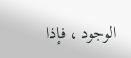الوجود ، فإذا